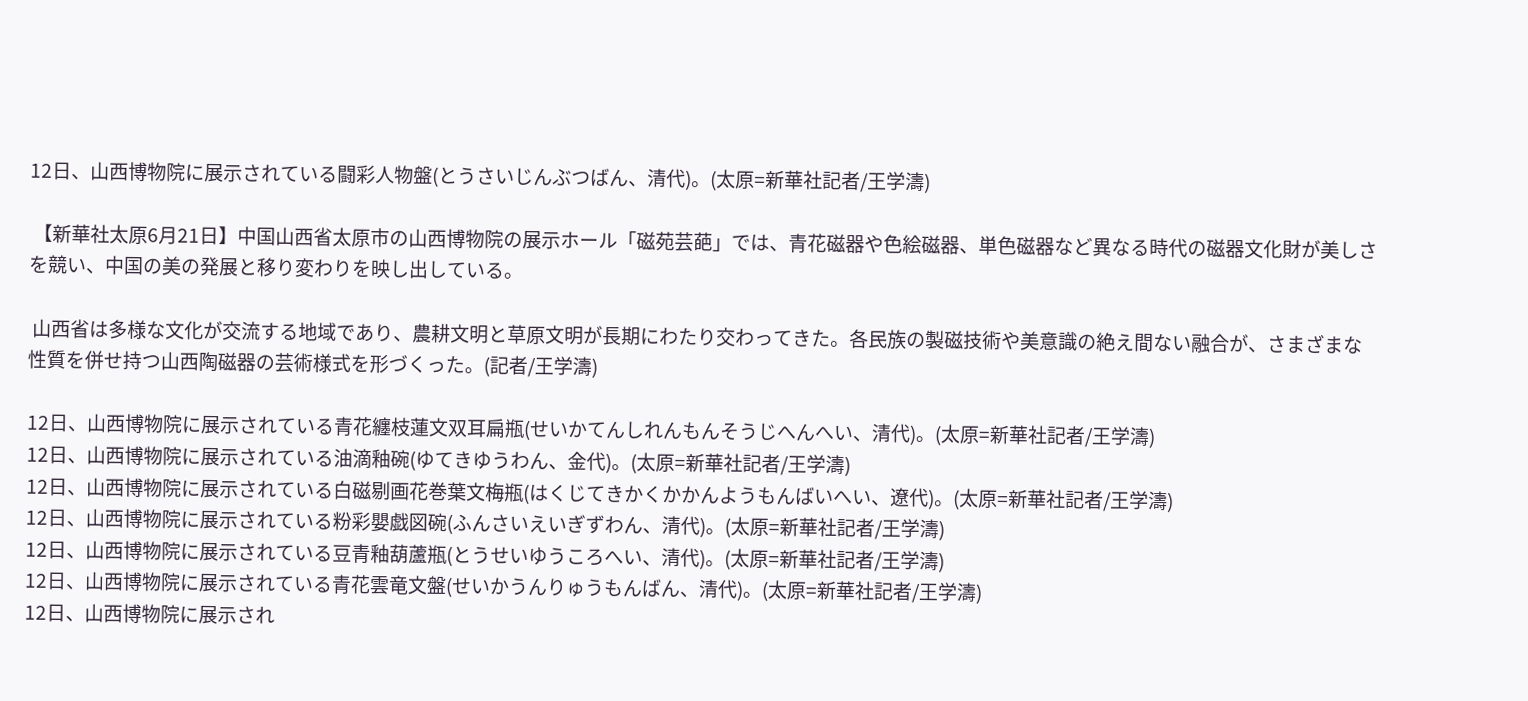12日、山西博物院に展示されている闘彩人物盤(とうさいじんぶつばん、清代)。(太原=新華社記者/王学濤)

 【新華社太原6月21日】中国山西省太原市の山西博物院の展示ホール「磁苑芸葩」では、青花磁器や色絵磁器、単色磁器など異なる時代の磁器文化財が美しさを競い、中国の美の発展と移り変わりを映し出している。

 山西省は多様な文化が交流する地域であり、農耕文明と草原文明が長期にわたり交わってきた。各民族の製磁技術や美意識の絶え間ない融合が、さまざまな性質を併せ持つ山西陶磁器の芸術様式を形づくった。(記者/王学濤)

12日、山西博物院に展示されている青花纏枝蓮文双耳扁瓶(せいかてんしれんもんそうじへんへい、清代)。(太原=新華社記者/王学濤)
12日、山西博物院に展示されている油滴釉碗(ゆてきゆうわん、金代)。(太原=新華社記者/王学濤)
12日、山西博物院に展示されている白磁剔画花巻葉文梅瓶(はくじてきかくかかんようもんばいへい、遼代)。(太原=新華社記者/王学濤)
12日、山西博物院に展示されている粉彩嬰戯図碗(ふんさいえいぎずわん、清代)。(太原=新華社記者/王学濤)
12日、山西博物院に展示されている豆青釉葫蘆瓶(とうせいゆうころへい、清代)。(太原=新華社記者/王学濤)
12日、山西博物院に展示されている青花雲竜文盤(せいかうんりゅうもんばん、清代)。(太原=新華社記者/王学濤)
12日、山西博物院に展示され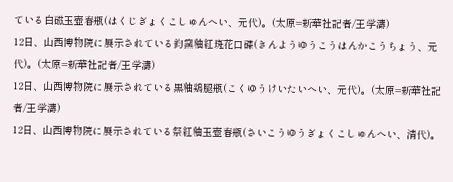ている白磁玉壺春瓶(はくじぎょくこしゅんへい、元代)。(太原=新華社記者/王学濤)
12日、山西博物院に展示されている鈞窯釉紅斑花口碟(きんようゆうこうはんかこうちょう、元代)。(太原=新華社記者/王学濤)
12日、山西博物院に展示されている黒釉鶏腿瓶(こくゆうけいたいへい、元代)。(太原=新華社記者/王学濤)
12日、山西博物院に展示されている祭紅釉玉壺春瓶(さいこうゆうぎょくこしゅんへい、清代)。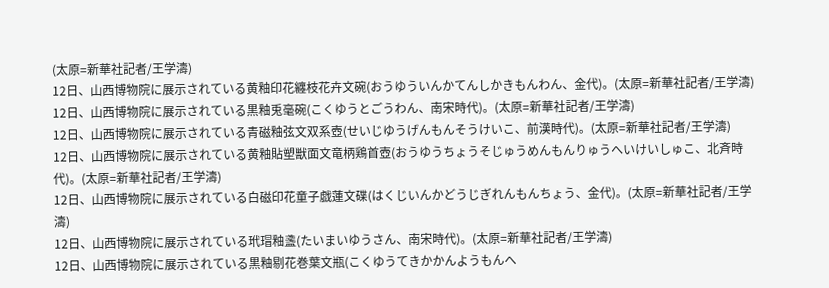(太原=新華社記者/王学濤)
12日、山西博物院に展示されている黄釉印花纏枝花卉文碗(おうゆういんかてんしかきもんわん、金代)。(太原=新華社記者/王学濤)
12日、山西博物院に展示されている黒釉兎毫碗(こくゆうとごうわん、南宋時代)。(太原=新華社記者/王学濤)
12日、山西博物院に展示されている青磁釉弦文双系壺(せいじゆうげんもんそうけいこ、前漢時代)。(太原=新華社記者/王学濤)
12日、山西博物院に展示されている黄釉貼塑獣面文竜柄鶏首壺(おうゆうちょうそじゅうめんもんりゅうへいけいしゅこ、北斉時代)。(太原=新華社記者/王学濤)
12日、山西博物院に展示されている白磁印花童子戯蓮文碟(はくじいんかどうじぎれんもんちょう、金代)。(太原=新華社記者/王学濤)
12日、山西博物院に展示されている玳瑁釉盞(たいまいゆうさん、南宋時代)。(太原=新華社記者/王学濤)
12日、山西博物院に展示されている黒釉剔花巻葉文瓶(こくゆうてきかかんようもんへ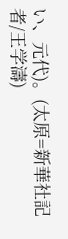い、元代)。(太原=新華社記者/王学濤)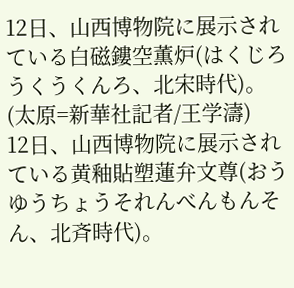12日、山西博物院に展示されている白磁鏤空薫炉(はくじろうくうくんろ、北宋時代)。(太原=新華社記者/王学濤)
12日、山西博物院に展示されている黄釉貼塑蓮弁文尊(おうゆうちょうそれんべんもんそん、北斉時代)。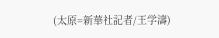(太原=新華社記者/王学濤)